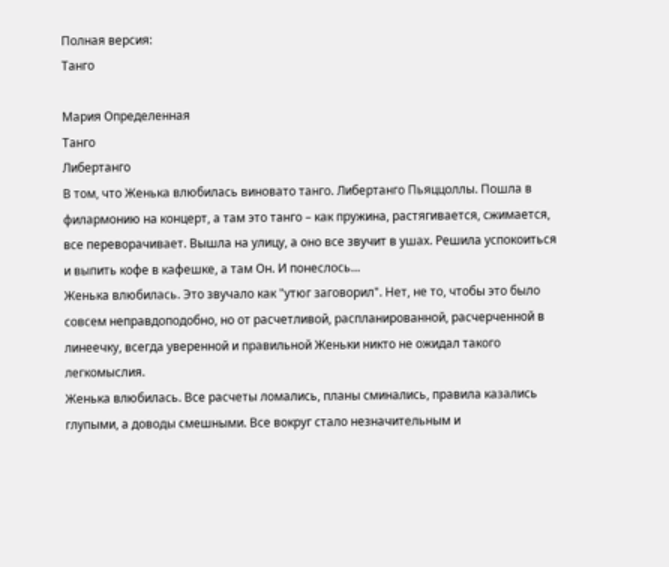Полная версия:
Танго

Мария Определенная
Танго
Либертанго
В том, что Женька влюбилась виновато танго. Либертанго Пьяццоллы. Пошла в филармонию на концерт, а там это танго – как пружина, растягивается, сжимается, все переворачивает. Вышла на улицу, а оно все звучит в ушах. Решила успокоиться и выпить кофе в кафешке, а там Он. И понеслось…
Женька влюбилась. Это звучало как "утюг заговорил". Нет, не то, чтобы это было совсем неправдоподобно, но от расчетливой, распланированной, расчерченной в линеечку, всегда уверенной и правильной Женьки никто не ожидал такого легкомыслия.
Женька влюбилась. Все расчеты ломались, планы сминались, правила казались глупыми, а доводы смешными. Все вокруг стало незначительным и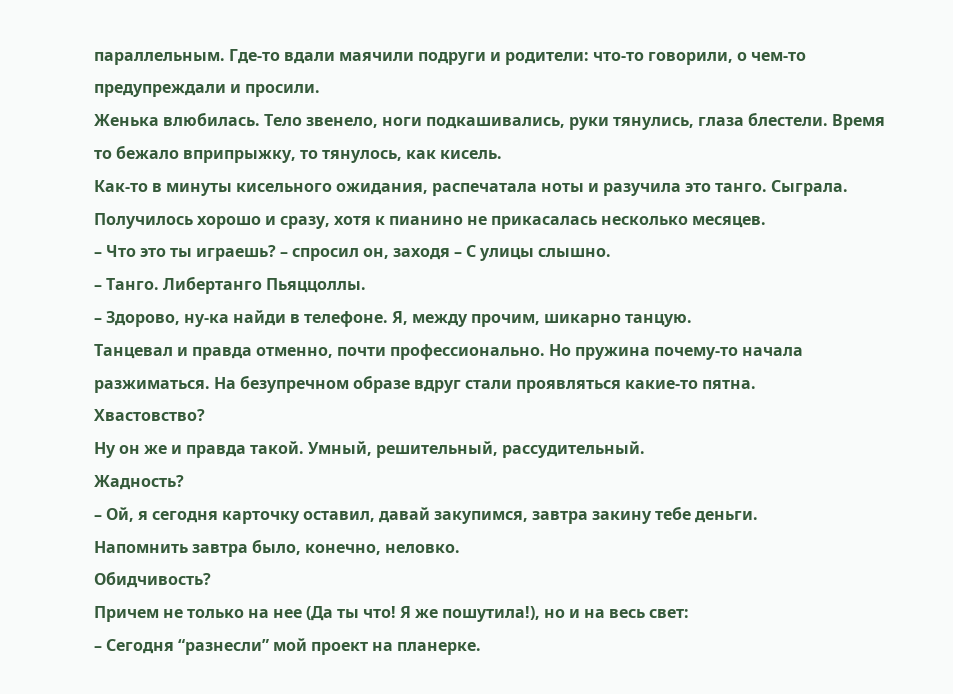параллельным. Где-то вдали маячили подруги и родители: что-то говорили, о чем-то предупреждали и просили.
Женька влюбилась. Тело звенело, ноги подкашивались, руки тянулись, глаза блестели. Время то бежало вприпрыжку, то тянулось, как кисель.
Как-то в минуты кисельного ожидания, распечатала ноты и разучила это танго. Сыграла. Получилось хорошо и сразу, хотя к пианино не прикасалась несколько месяцев.
– Что это ты играешь? – спросил он, заходя – С улицы слышно.
– Танго. Либертанго Пьяццоллы.
– Здорово, ну-ка найди в телефоне. Я, между прочим, шикарно танцую.
Танцевал и правда отменно, почти профессионально. Но пружина почему-то начала разжиматься. На безупречном образе вдруг стали проявляться какие-то пятна.
Хвастовство?
Ну он же и правда такой. Умный, решительный, рассудительный.
Жадность?
– Ой, я сегодня карточку оставил, давай закупимся, завтра закину тебе деньги.
Напомнить завтра было, конечно, неловко.
Обидчивость?
Причем не только на нее (Да ты что! Я же пошутила!), но и на весь свет:
– Сегодня “разнесли” мой проект на планерке.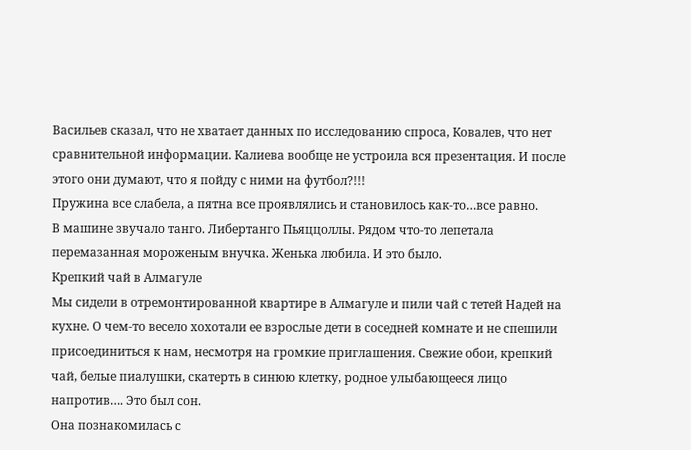Васильев сказал, что не хватает данных по исследованию спроса, Ковалев, что нет сравнительной информации. Калиева вообще не устроила вся презентация. И после этого они думают, что я пойду с ними на футбол?!!!
Пружина все слабела, а пятна все проявлялись и становилось как-то…все равно.
В машине звучало танго. Либертанго Пьяццоллы. Рядом что-то лепетала перемазанная мороженым внучка. Женька любила. И это было.
Крепкий чай в Алмагуле
Мы сидели в отремонтированной квартире в Алмагуле и пили чай с тетей Надей на кухне. О чем-то весело хохотали ее взрослые дети в соседней комнате и не спешили присоединиться к нам, несмотря на громкие приглашения. Свежие обои, крепкий чай, белые пиалушки, скатерть в синюю клетку, родное улыбающееся лицо напротив…. Это был сон.
Она познакомилась с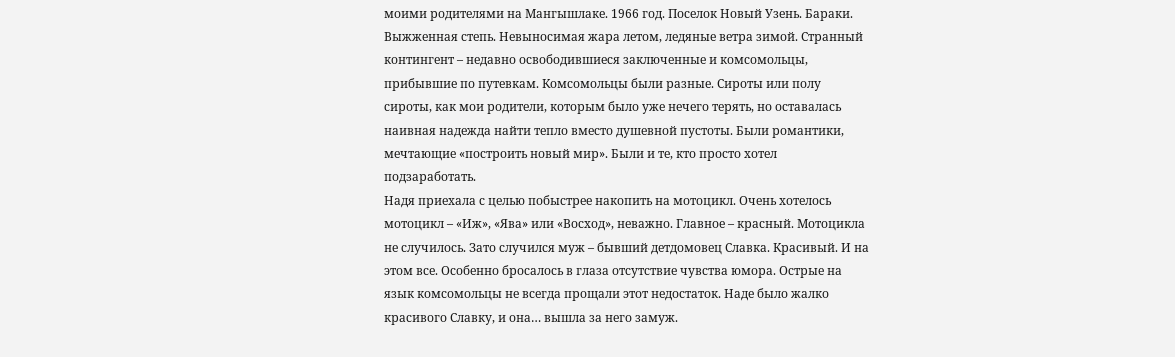моими родителями на Мангышлаке. 1966 год. Поселок Новый Узень. Бараки. Выжженная степь. Невыносимая жара летом, ледяные ветра зимой. Странный контингент – недавно освободившиеся заключенные и комсомольцы, прибывшие по путевкам. Комсомольцы были разные. Сироты или полу сироты, как мои родители, которым было уже нечего терять, но оставалась наивная надежда найти тепло вместо душевной пустоты. Были романтики, мечтающие «построить новый мир». Были и те, кто просто хотел подзаработать.
Надя приехала с целью побыстрее накопить на мотоцикл. Очень хотелось мотоцикл – «Иж», «Ява» или «Восход», неважно. Главное – красный. Мотоцикла не случилось. Зато случился муж – бывший детдомовец Славка. Красивый. И на этом все. Особенно бросалось в глаза отсутствие чувства юмора. Острые на язык комсомольцы не всегда прощали этот недостаток. Наде было жалко красивого Славку, и она… вышла за него замуж.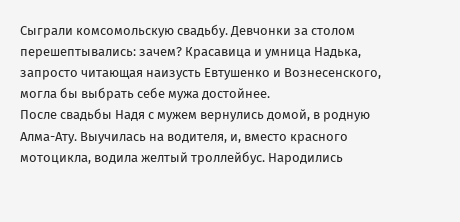Сыграли комсомольскую свадьбу. Девчонки за столом перешептывались: зачем? Красавица и умница Надька, запросто читающая наизусть Евтушенко и Вознесенского, могла бы выбрать себе мужа достойнее.
После свадьбы Надя с мужем вернулись домой, в родную Алма-Ату. Выучилась на водителя, и, вместо красного мотоцикла, водила желтый троллейбус. Народились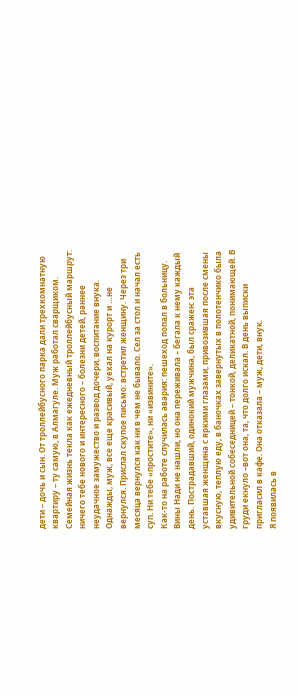дети – дочь и сын. От троллейбусного парка дали трехкомнатную квартиру – ту самую, в Алмагуле. Муж работал сварщиком. Семейная жизнь текла как ежедневный троллейбусный маршрут: ничего тебе нового и интересного – болезни детей, раннее неудачное замужество и развод дочери, воспитание внука.
Однажды, муж, все еще красивый, уехал на курорт и …не вернулся. Прислал скупое письмо: встретил женщину. Через три месяца вернулся как ни в чем не бывало. Сел за стол и начал есть суп. Ни тебе «простите», ни «извините».
Как-то на работе случилась авария: пешеход попал в больницу. Вины Нади не нашли, но она переживала – бегала к нему каждый день. Пострадавший, одинокий мужчина, был сражен: эта уставшая женщина с яркими глазами, привозившая после смены вкусную, теплую еду, в баночках завернутых в полотенчико была удивительной собеседницей – тонкой, деликатной, понимающей. В груди екнуло –вот она, та, что долго искал. В день выписки пригласил в кафе. Она отказала – муж, дети, внук.
Я появилась в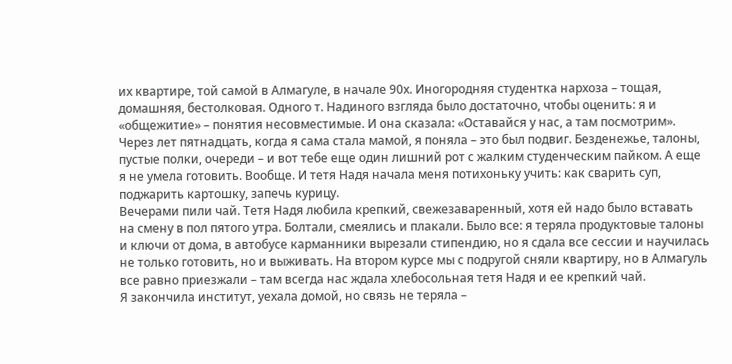их квартире, той самой в Алмагуле, в начале 90х. Иногородняя студентка нархоза – тощая, домашняя, бестолковая. Одного т. Надиного взгляда было достаточно, чтобы оценить: я и «общежитие» – понятия несовместимые. И она сказала: «Оставайся у нас, а там посмотрим». Через лет пятнадцать, когда я сама стала мамой, я поняла – это был подвиг. Безденежье, талоны, пустые полки, очереди – и вот тебе еще один лишний рот с жалким студенческим пайком. А еще я не умела готовить. Вообще. И тетя Надя начала меня потихоньку учить: как сварить суп, поджарить картошку, запечь курицу.
Вечерами пили чай. Тетя Надя любила крепкий, свежезаваренный, хотя ей надо было вставать на смену в пол пятого утра. Болтали, смеялись и плакали. Было все: я теряла продуктовые талоны и ключи от дома, в автобусе карманники вырезали стипендию, но я сдала все сессии и научилась не только готовить, но и выживать. На втором курсе мы с подругой сняли квартиру, но в Алмагуль все равно приезжали – там всегда нас ждала хлебосольная тетя Надя и ее крепкий чай.
Я закончила институт, уехала домой, но связь не теряла –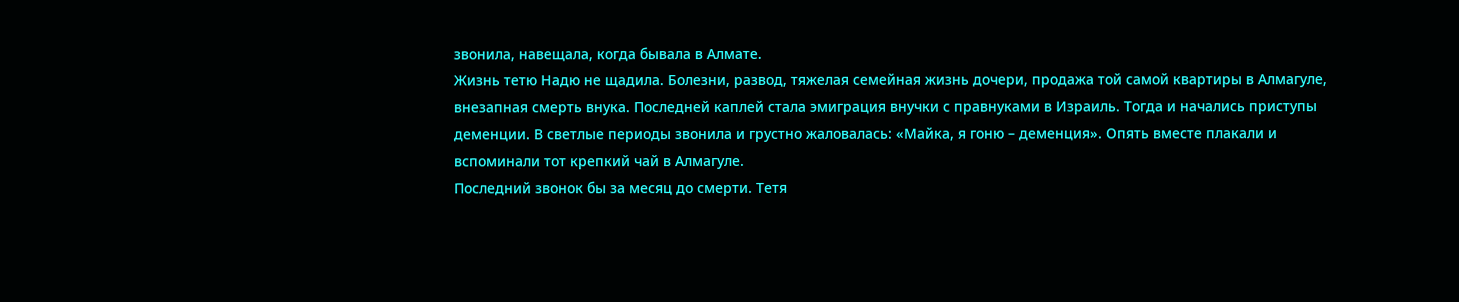звонила, навещала, когда бывала в Алмате.
Жизнь тетю Надю не щадила. Болезни, развод, тяжелая семейная жизнь дочери, продажа той самой квартиры в Алмагуле, внезапная смерть внука. Последней каплей стала эмиграция внучки с правнуками в Израиль. Тогда и начались приступы деменции. В светлые периоды звонила и грустно жаловалась: «Майка, я гоню – деменция». Опять вместе плакали и вспоминали тот крепкий чай в Алмагуле.
Последний звонок бы за месяц до смерти. Тетя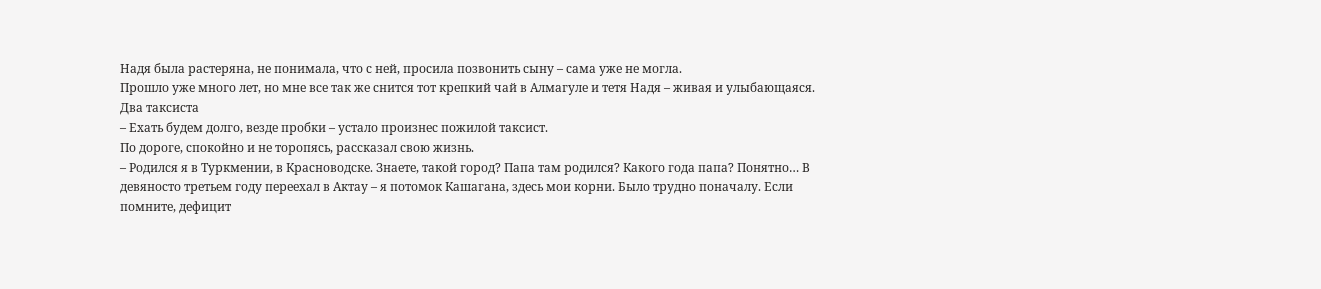Надя была растеряна, не понимала, что с ней, просила позвонить сыну – сама уже не могла.
Прошло уже много лет, но мне все так же снится тот крепкий чай в Алмагуле и тетя Надя – живая и улыбающаяся.
Два таксиста
– Ехать будем долго, везде пробки – устало произнес пожилой таксист.
По дороге, спокойно и не торопясь, рассказал свою жизнь.
– Родился я в Туркмении, в Красноводске. Знаете, такой город? Папа там родился? Какого года папа? Понятно… В девяносто третьем году переехал в Актау – я потомок Кашагана, здесь мои корни. Было трудно поначалу. Если помните, дефицит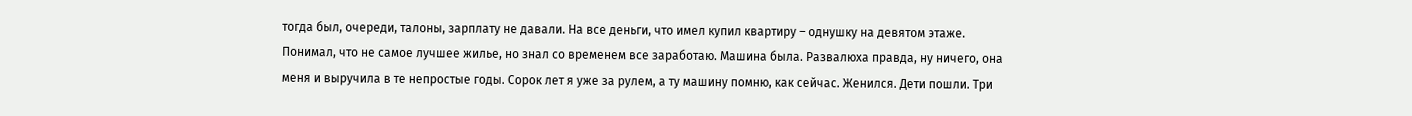тогда был, очереди, талоны, зарплату не давали. На все деньги, что имел купил квартиру – однушку на девятом этаже. Понимал, что не самое лучшее жилье, но знал со временем все заработаю. Машина была. Развалюха правда, ну ничего, она меня и выручила в те непростые годы. Сорок лет я уже за рулем, а ту машину помню, как сейчас. Женился. Дети пошли. Три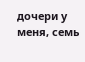дочери у меня, семь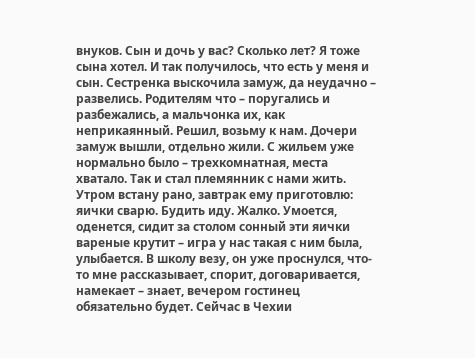внуков. Сын и дочь у вас? Сколько лет? Я тоже сына хотел. И так получилось, что есть у меня и сын. Сестренка выскочила замуж, да неудачно – развелись. Родителям что – поругались и разбежались, а мальчонка их, как неприкаянный. Решил, возьму к нам. Дочери замуж вышли, отдельно жили. С жильем уже нормально было – трехкомнатная, места хватало. Так и стал племянник с нами жить. Утром встану рано, завтрак ему приготовлю: яички сварю. Будить иду. Жалко. Умоется, оденется, сидит за столом сонный эти яички вареные крутит – игра у нас такая с ним была, улыбается. В школу везу, он уже проснулся, что-то мне рассказывает, спорит, договаривается, намекает – знает, вечером гостинец обязательно будет. Сейчас в Чехии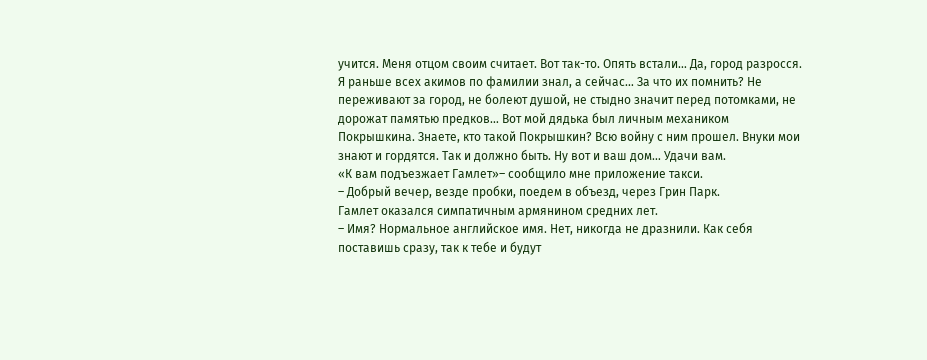учится. Меня отцом своим считает. Вот так-то. Опять встали… Да, город разросся. Я раньше всех акимов по фамилии знал, а сейчас… За что их помнить? Не переживают за город, не болеют душой, не стыдно значит перед потомками, не дорожат памятью предков… Вот мой дядька был личным механиком Покрышкина. Знаете, кто такой Покрышкин? Всю войну с ним прошел. Внуки мои знают и гордятся. Так и должно быть. Ну вот и ваш дом… Удачи вам.
«К вам подъезжает Гамлет»– сообщило мне приложение такси.
– Добрый вечер, везде пробки, поедем в объезд, через Грин Парк.
Гамлет оказался симпатичным армянином средних лет.
– Имя? Нормальное английское имя. Нет, никогда не дразнили. Как себя поставишь сразу, так к тебе и будут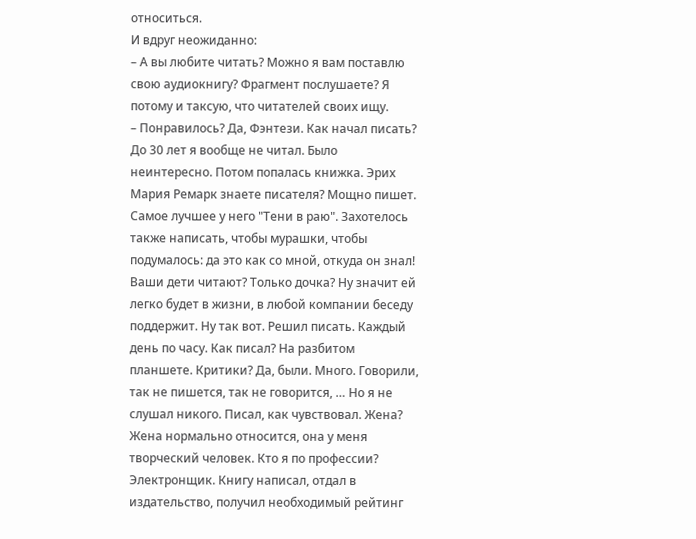относиться.
И вдруг неожиданно:
– А вы любите читать? Можно я вам поставлю свою аудиокнигу? Фрагмент послушаете? Я потому и таксую, что читателей своих ищу.
– Понравилось? Да, Фэнтези. Как начал писать? До 30 лет я вообще не читал. Было неинтересно. Потом попалась книжка. Эрих Мария Ремарк знаете писателя? Мощно пишет. Самое лучшее у него "Тени в раю". Захотелось также написать, чтобы мурашки, чтобы подумалось: да это как со мной, откуда он знал! Ваши дети читают? Только дочка? Ну значит ей легко будет в жизни, в любой компании беседу поддержит. Ну так вот. Решил писать. Каждый день по часу. Как писал? На разбитом планшете. Критики? Да, были. Много. Говорили, так не пишется, так не говорится, … Но я не слушал никого. Писал, как чувствовал. Жена? Жена нормально относится, она у меня творческий человек. Кто я по профессии? Электронщик. Книгу написал, отдал в издательство, получил необходимый рейтинг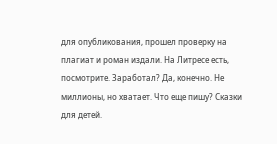для опубликования, прошел проверку на плагиат и роман издали. На Литресе есть, посмотрите. Заработал? Да, конечно. Не миллионы, но хватает. Что еще пишу? Сказки для детей.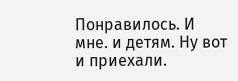Понравилось. И мне. и детям. Ну вот и приехали.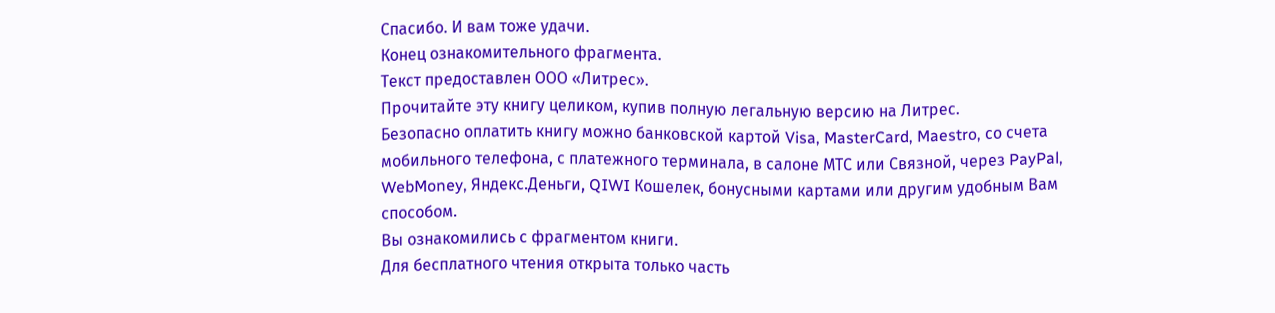Спасибо. И вам тоже удачи.
Конец ознакомительного фрагмента.
Текст предоставлен ООО «Литрес».
Прочитайте эту книгу целиком, купив полную легальную версию на Литрес.
Безопасно оплатить книгу можно банковской картой Visa, MasterCard, Maestro, со счета мобильного телефона, с платежного терминала, в салоне МТС или Связной, через PayPal, WebMoney, Яндекс.Деньги, QIWI Кошелек, бонусными картами или другим удобным Вам способом.
Вы ознакомились с фрагментом книги.
Для бесплатного чтения открыта только часть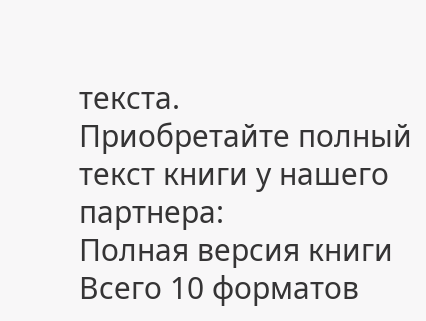текста.
Приобретайте полный текст книги у нашего партнера:
Полная версия книги
Всего 10 форматов